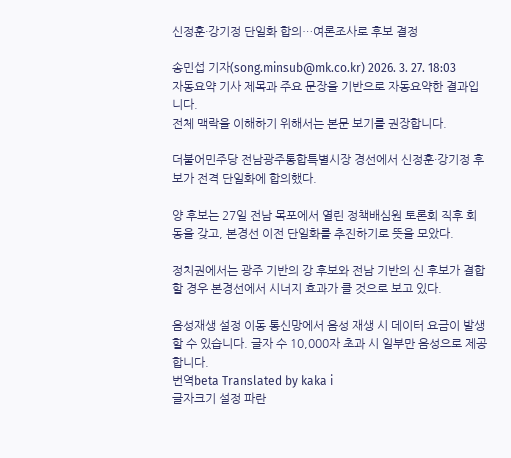신정훈·강기정 단일화 합의…여론조사로 후보 결정

송민섭 기자(song.minsub@mk.co.kr) 2026. 3. 27. 18:03
자동요약 기사 제목과 주요 문장을 기반으로 자동요약한 결과입니다.
전체 맥락을 이해하기 위해서는 본문 보기를 권장합니다.

더불어민주당 전남광주통합특별시장 경선에서 신정훈·강기정 후보가 전격 단일화에 합의했다.

양 후보는 27일 전남 목포에서 열린 정책배심원 토론회 직후 회동을 갖고, 본경선 이전 단일화를 추진하기로 뜻을 모았다.

정치권에서는 광주 기반의 강 후보와 전남 기반의 신 후보가 결합할 경우 본경선에서 시너지 효과가 클 것으로 보고 있다.

음성재생 설정 이동 통신망에서 음성 재생 시 데이터 요금이 발생할 수 있습니다. 글자 수 10,000자 초과 시 일부만 음성으로 제공합니다.
번역beta Translated by kaka i
글자크기 설정 파란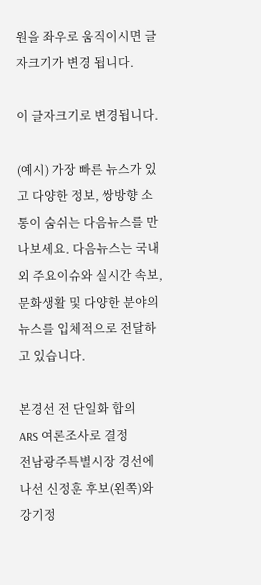원을 좌우로 움직이시면 글자크기가 변경 됩니다.

이 글자크기로 변경됩니다.

(예시) 가장 빠른 뉴스가 있고 다양한 정보, 쌍방향 소통이 숨쉬는 다음뉴스를 만나보세요. 다음뉴스는 국내외 주요이슈와 실시간 속보, 문화생활 및 다양한 분야의 뉴스를 입체적으로 전달하고 있습니다.

본경선 전 단일화 합의
ARS 여론조사로 결정
전남광주특별시장 경선에 나선 신정훈 후보(왼쪽)와 강기정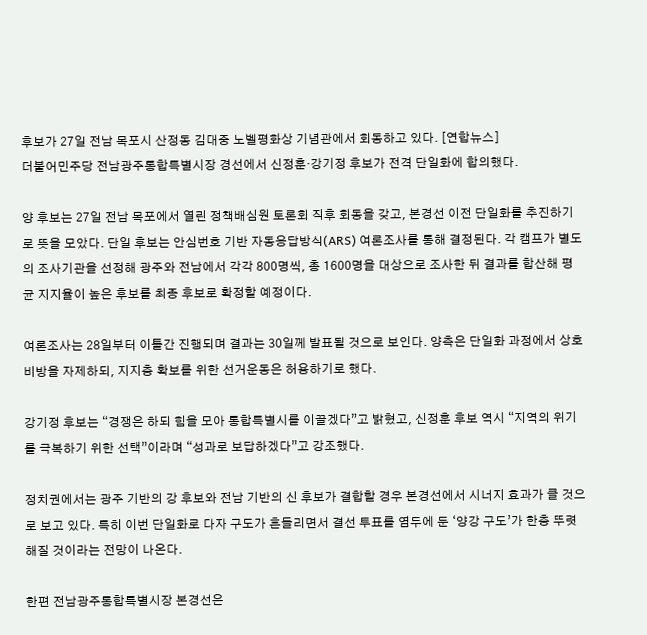후보가 27일 전남 목포시 산정동 김대중 노벨평화상 기념관에서 회동하고 있다. [연합뉴스]
더불어민주당 전남광주통합특별시장 경선에서 신정훈·강기정 후보가 전격 단일화에 합의했다.

양 후보는 27일 전남 목포에서 열린 정책배심원 토론회 직후 회동을 갖고, 본경선 이전 단일화를 추진하기로 뜻을 모았다. 단일 후보는 안심번호 기반 자동응답방식(ARS) 여론조사를 통해 결정된다. 각 캠프가 별도의 조사기관을 선정해 광주와 전남에서 각각 800명씩, 총 1600명을 대상으로 조사한 뒤 결과를 합산해 평균 지지율이 높은 후보를 최종 후보로 확정할 예정이다.

여론조사는 28일부터 이틀간 진행되며 결과는 30일께 발표될 것으로 보인다. 양측은 단일화 과정에서 상호 비방을 자제하되, 지지층 확보를 위한 선거운동은 허용하기로 했다.

강기정 후보는 “경쟁은 하되 힘을 모아 통합특별시를 이끌겠다”고 밝혔고, 신정훈 후보 역시 “지역의 위기를 극복하기 위한 선택”이라며 “성과로 보답하겠다”고 강조했다.

정치권에서는 광주 기반의 강 후보와 전남 기반의 신 후보가 결합할 경우 본경선에서 시너지 효과가 클 것으로 보고 있다. 특히 이번 단일화로 다자 구도가 흔들리면서 결선 투표를 염두에 둔 ‘양강 구도’가 한층 뚜렷해질 것이라는 전망이 나온다.

한편 전남광주통합특별시장 본경선은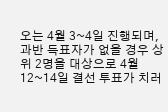오는 4월 3~4일 진행되며, 과반 득표자가 없을 경우 상위 2명을 대상으로 4월 12~14일 결선 투표가 치러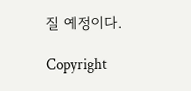질 예정이다.

Copyright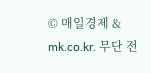© 매일경제 & mk.co.kr. 무단 전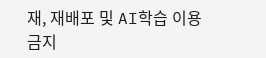재, 재배포 및 AI학습 이용 금지